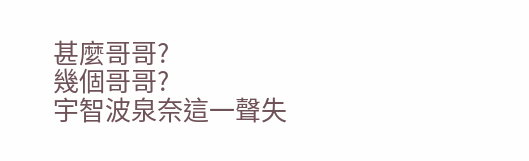甚麼哥哥?
幾個哥哥?
宇智波泉奈這一聲失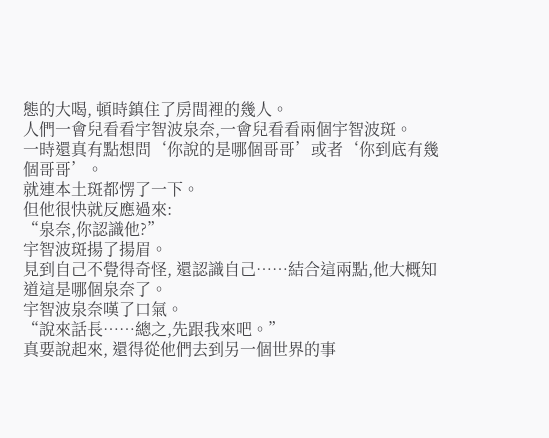態的大喝, 頓時鎮住了房間裡的幾人。
人們一會兒看看宇智波泉奈,一會兒看看兩個宇智波斑。
一時還真有點想問‘你說的是哪個哥哥’或者‘你到底有幾個哥哥’。
就連本土斑都愣了一下。
但他很快就反應過來:
“泉奈,你認識他?”
宇智波斑揚了揚眉。
見到自己不覺得奇怪, 還認識自己……結合這兩點,他大概知道這是哪個泉奈了。
宇智波泉奈嘆了口氣。
“說來話長……總之,先跟我來吧。”
真要說起來, 還得從他們去到另一個世界的事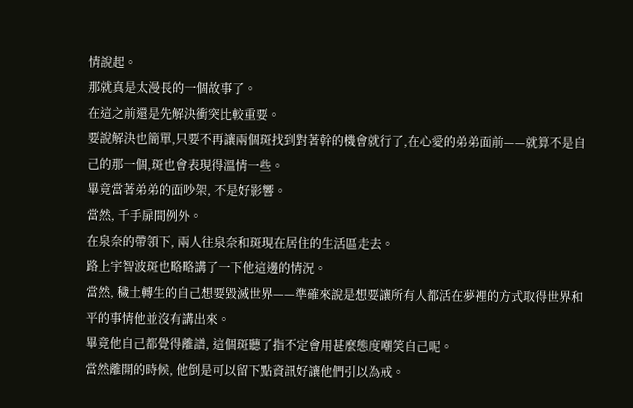情說起。
那就真是太漫長的一個故事了。
在這之前還是先解決衝突比較重要。
要說解決也簡單,只要不再讓兩個斑找到對著幹的機會就行了,在心愛的弟弟面前——就算不是自己的那一個,斑也會表現得溫情一些。
畢竟當著弟弟的面吵架, 不是好影響。
當然, 千手扉間例外。
在泉奈的帶領下, 兩人往泉奈和斑現在居住的生活區走去。
路上宇智波斑也略略講了一下他這邊的情況。
當然, 穢土轉生的自己想要毀滅世界——準確來說是想要讓所有人都活在夢裡的方式取得世界和平的事情他並沒有講出來。
畢竟他自己都覺得離譜, 這個斑聽了指不定會用甚麼態度嘲笑自己呢。
當然離開的時候, 他倒是可以留下點資訊好讓他們引以為戒。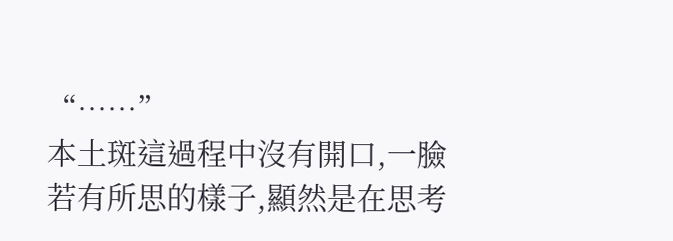“……”
本土斑這過程中沒有開口,一臉若有所思的樣子,顯然是在思考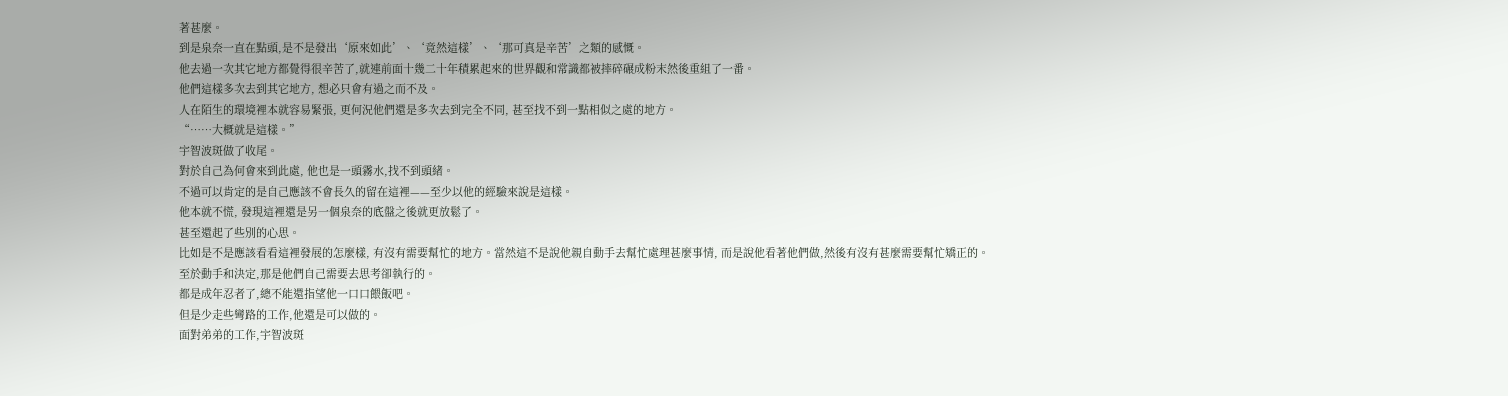著甚麼。
到是泉奈一直在點頭,是不是發出‘原來如此’、‘竟然這樣’、‘那可真是辛苦’之類的感慨。
他去過一次其它地方都覺得很辛苦了,就連前面十幾二十年積累起來的世界觀和常識都被摔碎碾成粉末然後重組了一番。
他們這樣多次去到其它地方, 想必只會有過之而不及。
人在陌生的環境裡本就容易緊張, 更何況他們還是多次去到完全不同, 甚至找不到一點相似之處的地方。
“……大概就是這樣。”
宇智波斑做了收尾。
對於自己為何會來到此處, 他也是一頭霧水,找不到頭緒。
不過可以肯定的是自己應該不會長久的留在這裡——至少以他的經驗來說是這樣。
他本就不慌, 發現這裡還是另一個泉奈的底盤之後就更放鬆了。
甚至還起了些別的心思。
比如是不是應該看看這裡發展的怎麼樣, 有沒有需要幫忙的地方。當然這不是說他親自動手去幫忙處理甚麼事情, 而是說他看著他們做,然後有沒有甚麼需要幫忙矯正的。
至於動手和決定,那是他們自己需要去思考卻執行的。
都是成年忍者了,總不能還指望他一口口餵飯吧。
但是少走些彎路的工作,他還是可以做的。
面對弟弟的工作,宇智波斑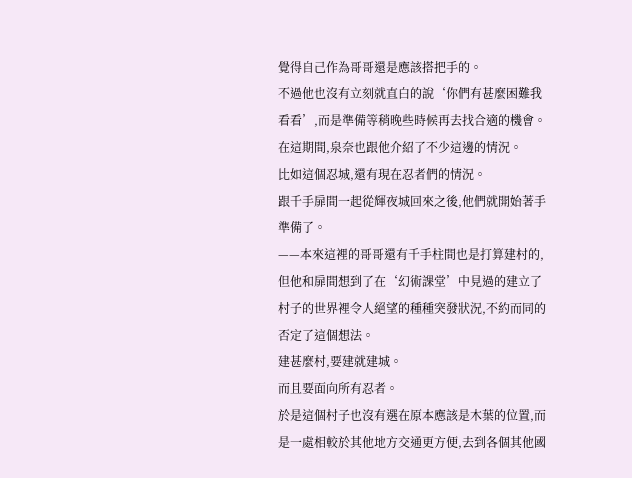覺得自己作為哥哥還是應該搭把手的。
不過他也沒有立刻就直白的說‘你們有甚麼困難我看看’,而是準備等稍晚些時候再去找合適的機會。
在這期間,泉奈也跟他介紹了不少這邊的情況。
比如這個忍城,還有現在忍者們的情況。
跟千手扉間一起從輝夜城回來之後,他們就開始著手準備了。
——本來這裡的哥哥還有千手柱間也是打算建村的,但他和扉間想到了在‘幻術課堂’中見過的建立了村子的世界裡令人絕望的種種突發狀況,不約而同的否定了這個想法。
建甚麼村,要建就建城。
而且要面向所有忍者。
於是這個村子也沒有選在原本應該是木葉的位置,而是一處相較於其他地方交通更方便,去到各個其他國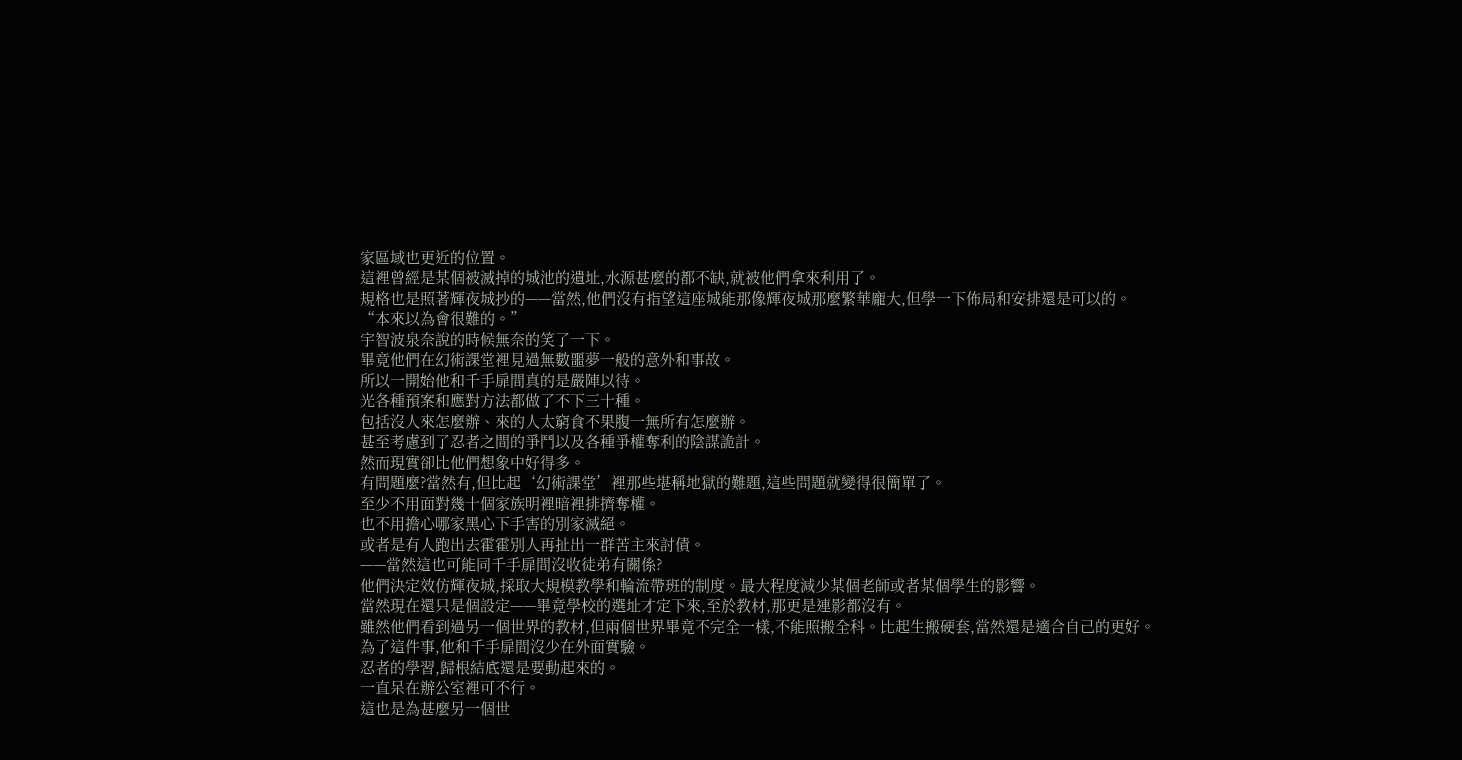家區域也更近的位置。
這裡曾經是某個被滅掉的城池的遺址,水源甚麼的都不缺,就被他們拿來利用了。
規格也是照著輝夜城抄的——當然,他們沒有指望這座城能那像輝夜城那麼繁華龐大,但學一下佈局和安排還是可以的。
“本來以為會很難的。”
宇智波泉奈說的時候無奈的笑了一下。
畢竟他們在幻術課堂裡見過無數噩夢一般的意外和事故。
所以一開始他和千手扉間真的是嚴陣以待。
光各種預案和應對方法都做了不下三十種。
包括沒人來怎麼辦、來的人太窮食不果腹一無所有怎麼辦。
甚至考慮到了忍者之間的爭鬥以及各種爭權奪利的陰謀詭計。
然而現實卻比他們想象中好得多。
有問題麼?當然有,但比起‘幻術課堂’裡那些堪稱地獄的難題,這些問題就變得很簡單了。
至少不用面對幾十個家族明裡暗裡排擠奪權。
也不用擔心哪家黑心下手害的別家滅絕。
或者是有人跑出去霍霍別人再扯出一群苦主來討債。
——當然這也可能同千手扉間沒收徒弟有關係?
他們決定效仿輝夜城,採取大規模教學和輪流帶班的制度。最大程度減少某個老師或者某個學生的影響。
當然現在還只是個設定——畢竟學校的選址才定下來,至於教材,那更是連影都沒有。
雖然他們看到過另一個世界的教材,但兩個世界畢竟不完全一樣,不能照搬全科。比起生搬硬套,當然還是適合自己的更好。
為了這件事,他和千手扉間沒少在外面實驗。
忍者的學習,歸根結底還是要動起來的。
一直呆在辦公室裡可不行。
這也是為甚麼另一個世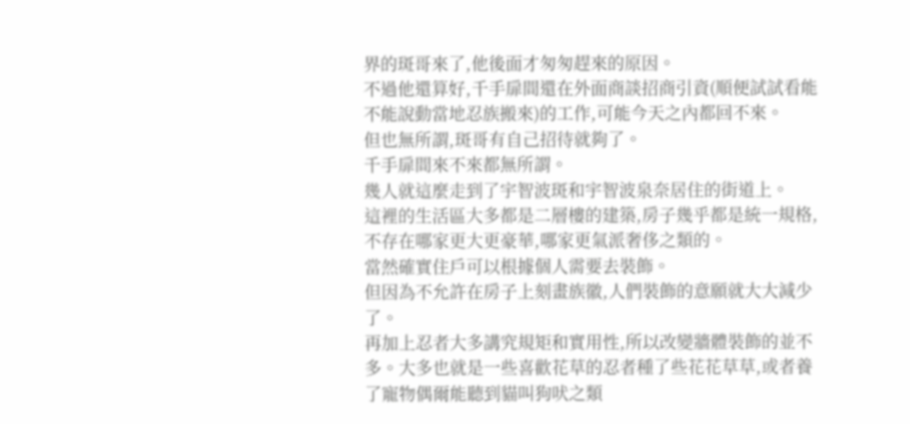界的斑哥來了,他後面才匆匆趕來的原因。
不過他還算好,千手扉間還在外面商談招商引資(順便試試看能不能說動當地忍族搬來)的工作,可能今天之內都回不來。
但也無所謂,斑哥有自己招待就夠了。
千手扉間來不來都無所謂。
幾人就這麼走到了宇智波斑和宇智波泉奈居住的街道上。
這裡的生活區大多都是二層樓的建築,房子幾乎都是統一規格,不存在哪家更大更豪華,哪家更氣派奢侈之類的。
當然確實住戶可以根據個人需要去裝飾。
但因為不允許在房子上刻畫族徽,人們裝飾的意願就大大減少了。
再加上忍者大多講究規矩和實用性,所以改變牆體裝飾的並不多。大多也就是一些喜歡花草的忍者種了些花花草草,或者養了寵物偶爾能聽到貓叫狗吠之類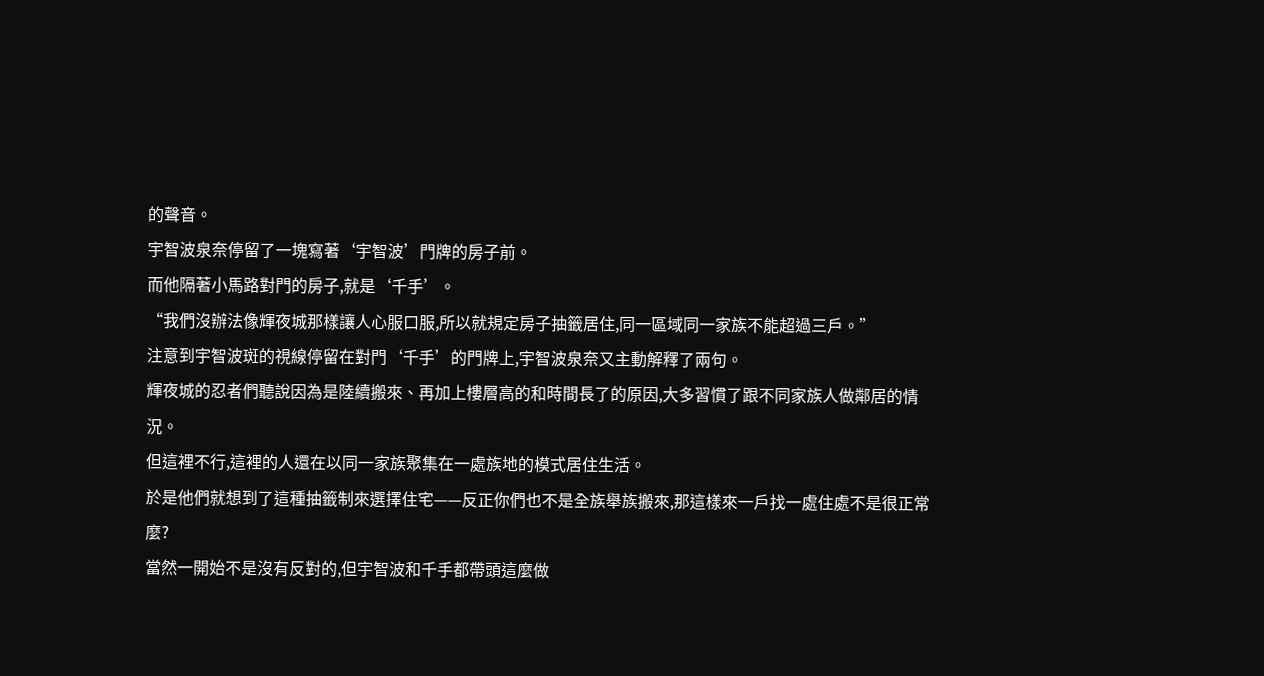的聲音。
宇智波泉奈停留了一塊寫著‘宇智波’門牌的房子前。
而他隔著小馬路對門的房子,就是‘千手’。
“我們沒辦法像輝夜城那樣讓人心服口服,所以就規定房子抽籤居住,同一區域同一家族不能超過三戶。”
注意到宇智波斑的視線停留在對門‘千手’的門牌上,宇智波泉奈又主動解釋了兩句。
輝夜城的忍者們聽說因為是陸續搬來、再加上樓層高的和時間長了的原因,大多習慣了跟不同家族人做鄰居的情況。
但這裡不行,這裡的人還在以同一家族聚集在一處族地的模式居住生活。
於是他們就想到了這種抽籤制來選擇住宅——反正你們也不是全族舉族搬來,那這樣來一戶找一處住處不是很正常麼?
當然一開始不是沒有反對的,但宇智波和千手都帶頭這麼做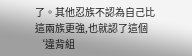了。其他忍族不認為自己比這兩族更強,也就認了這個‘違背組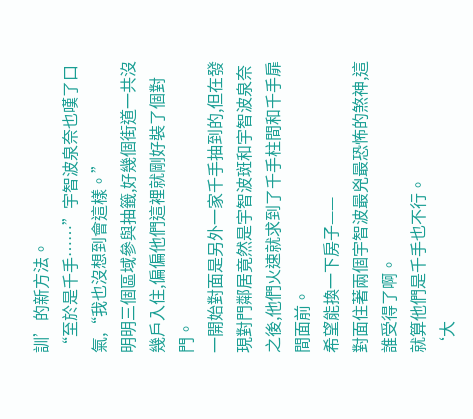訓’的新方法。
“至於是千手……”宇智波泉奈也嘆了口氣,“我也沒想到會這樣。”
明明三個區域參與抽籤,好幾個街道一共沒幾戶入住,偏偏他們這裡就剛好裝了個對門。
一開始對面是另外一家千手抽到的,但在發現對門鄰居竟然是宇智波斑和宇智波泉奈之後,他們火速就求到了千手柱間和千手扉間面前。
希望能換一下房子——
對面住著兩個宇智波最兇最恐怖的煞神,這誰受得了啊。
就算他們是千手也不行。
‘大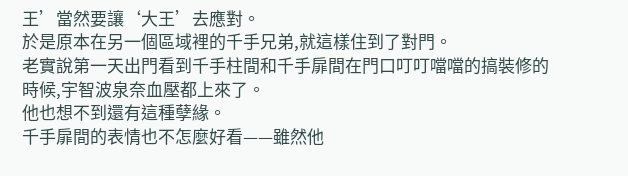王’當然要讓‘大王’去應對。
於是原本在另一個區域裡的千手兄弟,就這樣住到了對門。
老實說第一天出門看到千手柱間和千手扉間在門口叮叮噹噹的搞裝修的時候,宇智波泉奈血壓都上來了。
他也想不到還有這種孽緣。
千手扉間的表情也不怎麼好看——雖然他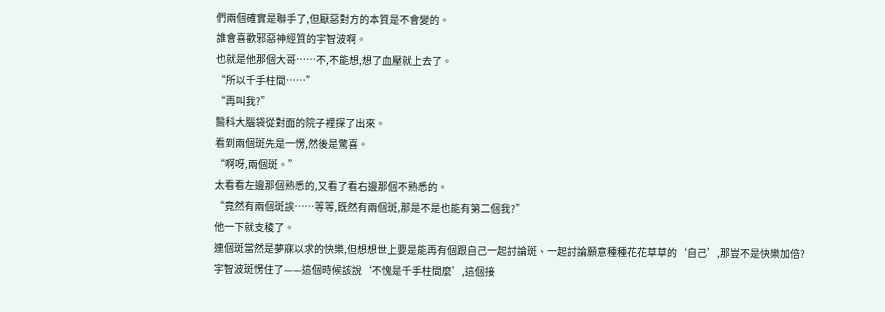們兩個確實是聯手了,但厭惡對方的本質是不會變的。
誰會喜歡邪惡神經質的宇智波啊。
也就是他那個大哥……不,不能想,想了血壓就上去了。
“所以千手柱間……”
“再叫我?”
醫科大腦袋從對面的院子裡探了出來。
看到兩個斑先是一愣,然後是驚喜。
“啊呀,兩個斑。”
太看看左邊那個熟悉的,又看了看右邊那個不熟悉的。
“竟然有兩個斑誒……等等,既然有兩個斑,那是不是也能有第二個我?”
他一下就支稜了。
連個斑當然是夢寐以求的快樂,但想想世上要是能再有個跟自己一起討論斑、一起討論願意種種花花草草的‘自己’,那豈不是快樂加倍?
宇智波斑愣住了——這個時候該說‘不愧是千手柱間麼’,這個接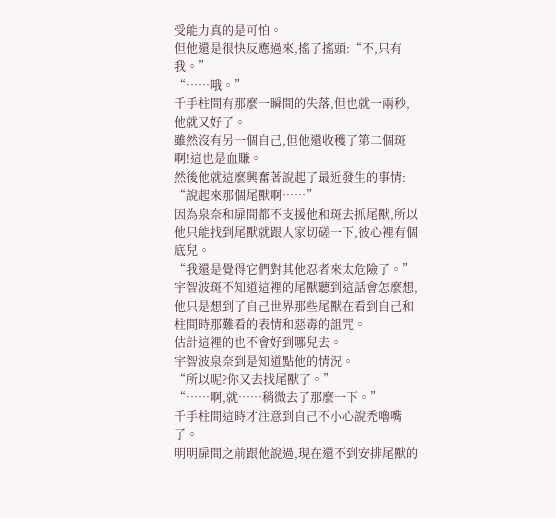受能力真的是可怕。
但他還是很快反應過來,搖了搖頭:“不,只有我。”
“……哦。”
千手柱間有那麼一瞬間的失落,但也就一兩秒,他就又好了。
雖然沒有另一個自己,但他還收穫了第二個斑啊!這也是血賺。
然後他就這麼興奮著說起了最近發生的事情:
“說起來那個尾獸啊……”
因為泉奈和扉間都不支援他和斑去抓尾獸,所以他只能找到尾獸就跟人家切磋一下,彼心裡有個底兒。
“我還是覺得它們對其他忍者來太危險了。”
宇智波斑不知道這裡的尾獸聽到這話會怎麼想,他只是想到了自己世界那些尾獸在看到自己和柱間時那難看的表情和惡毒的詛咒。
估計這裡的也不會好到哪兒去。
宇智波泉奈到是知道點他的情況。
“所以呢?你又去找尾獸了。”
“……啊,就……稍微去了那麼一下。”
千手柱間這時才注意到自己不小心說禿嚕嘴了。
明明扉間之前跟他說過,現在還不到安排尾獸的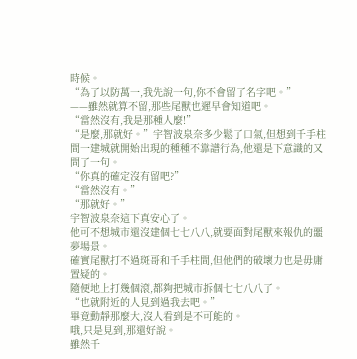時候。
“為了以防萬一,我先說一句,你不會留了名字吧。”
——雖然就算不留,那些尾獸也遲早會知道吧。
“當然沒有,我是那種人麼!”
“是麼,那就好。”宇智波泉奈多少鬆了口氣,但想到千手柱間一建城就開始出現的種種不靠譜行為,他還是下意識的又問了一句。
“你真的確定沒有留吧?”
“當然沒有。”
“那就好。”
宇智波泉奈這下真安心了。
他可不想城市還沒建個七七八八,就要面對尾獸來報仇的噩夢場景。
確實尾獸打不過斑哥和千手柱間,但他們的破壞力也是毋庸置疑的。
隨便地上打幾個滾,都夠把城市拆個七七八八了。
“也就附近的人見到過我去吧。”
畢竟動靜那麼大,沒人看到是不可能的。
哦,只是見到,那還好說。
雖然千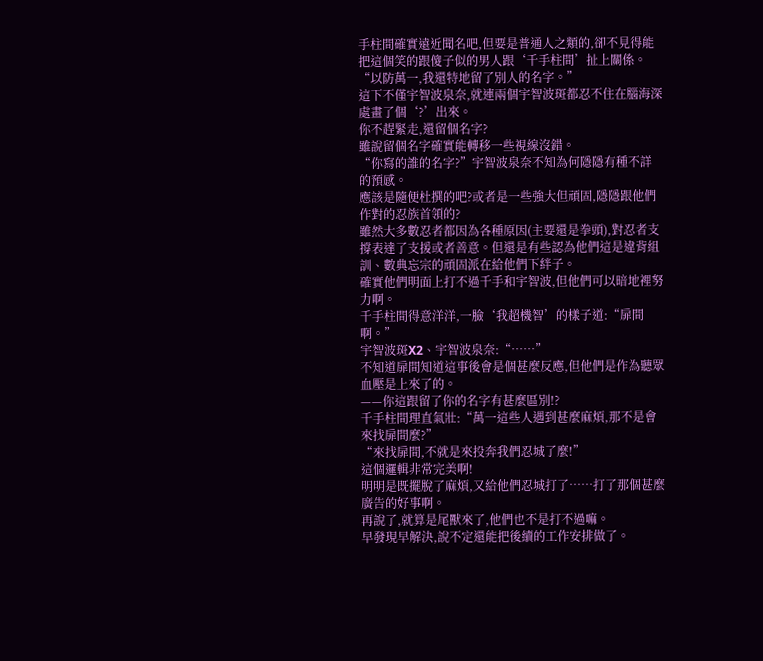手柱間確實遠近聞名吧,但要是普通人之類的,卻不見得能把這個笑的跟傻子似的男人跟‘千手柱間’扯上關係。
“以防萬一,我還特地留了別人的名字。”
這下不僅宇智波泉奈,就連兩個宇智波斑都忍不住在腦海深處畫了個‘?’出來。
你不趕緊走,還留個名字?
雖說留個名字確實能轉移一些視線沒錯。
“你寫的誰的名字?”宇智波泉奈不知為何隱隱有種不詳的預感。
應該是隨便杜撰的吧?或者是一些強大但頑固,隱隱跟他們作對的忍族首領的?
雖然大多數忍者都因為各種原因(主要還是拳頭),對忍者支撐表達了支援或者善意。但還是有些認為他們這是違背組訓、數典忘宗的頑固派在給他們下絆子。
確實他們明面上打不過千手和宇智波,但他們可以暗地裡努力啊。
千手柱間得意洋洋,一臉‘我超機智’的樣子道:“扉間啊。”
宇智波斑X2、宇智波泉奈:“……”
不知道扉間知道這事後會是個甚麼反應,但他們是作為聽眾血壓是上來了的。
——你這跟留了你的名字有甚麼區別!?
千手柱間理直氣壯:“萬一這些人遇到甚麼麻煩,那不是會來找扉間麼?”
“來找扉間,不就是來投奔我們忍城了麼!”
這個邏輯非常完美啊!
明明是既擺脫了麻煩,又給他們忍城打了……打了那個甚麼廣告的好事啊。
再說了,就算是尾獸來了,他們也不是打不過嘛。
早發現早解決,說不定還能把後續的工作安排做了。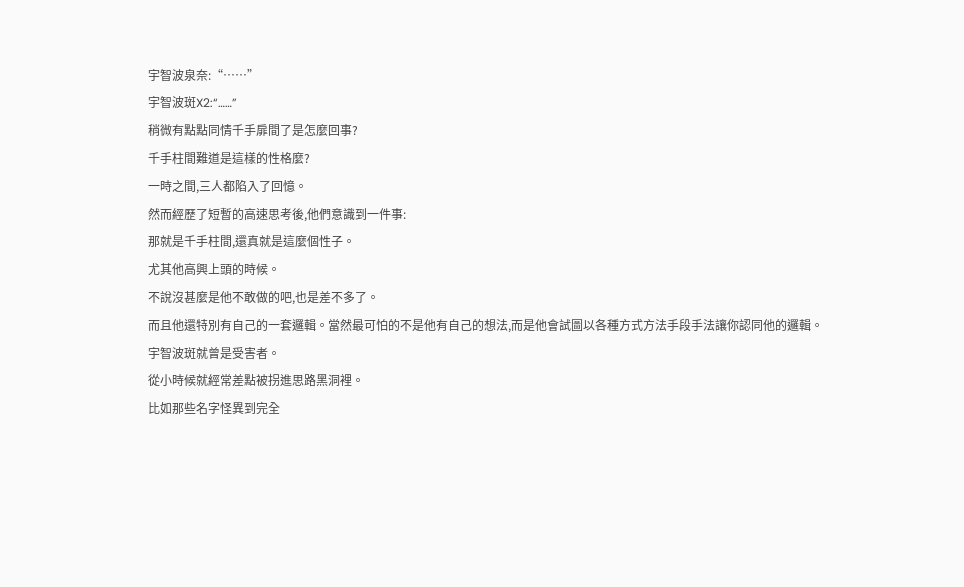宇智波泉奈:“……”
宇智波斑X2:“……”
稍微有點點同情千手扉間了是怎麼回事?
千手柱間難道是這樣的性格麼?
一時之間,三人都陷入了回憶。
然而經歷了短暫的高速思考後,他們意識到一件事:
那就是千手柱間,還真就是這麼個性子。
尤其他高興上頭的時候。
不說沒甚麼是他不敢做的吧,也是差不多了。
而且他還特別有自己的一套邏輯。當然最可怕的不是他有自己的想法,而是他會試圖以各種方式方法手段手法讓你認同他的邏輯。
宇智波斑就曾是受害者。
從小時候就經常差點被拐進思路黑洞裡。
比如那些名字怪異到完全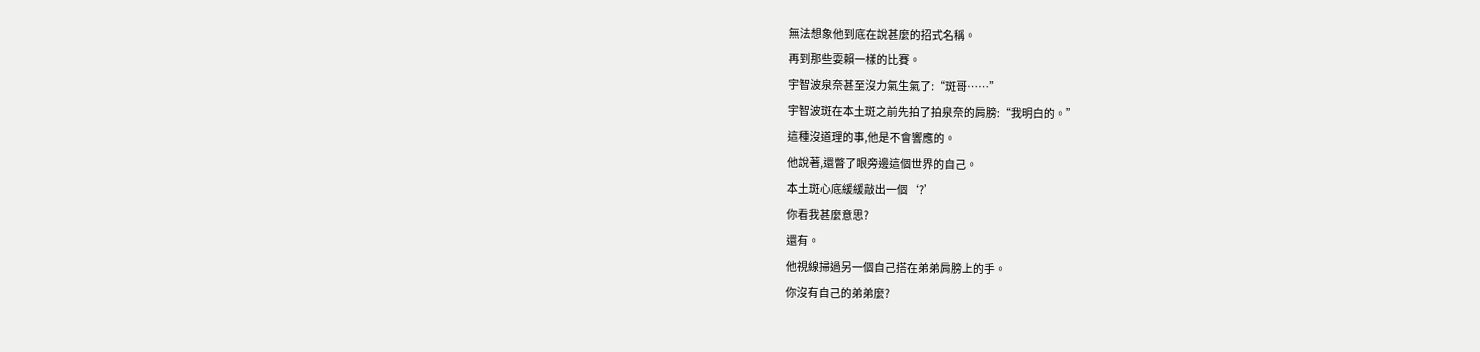無法想象他到底在說甚麼的招式名稱。
再到那些耍賴一樣的比賽。
宇智波泉奈甚至沒力氣生氣了:“斑哥……”
宇智波斑在本土斑之前先拍了拍泉奈的肩膀:“我明白的。”
這種沒道理的事,他是不會響應的。
他說著,還瞥了眼旁邊這個世界的自己。
本土斑心底緩緩敲出一個‘?’
你看我甚麼意思?
還有。
他視線掃過另一個自己搭在弟弟肩膀上的手。
你沒有自己的弟弟麼?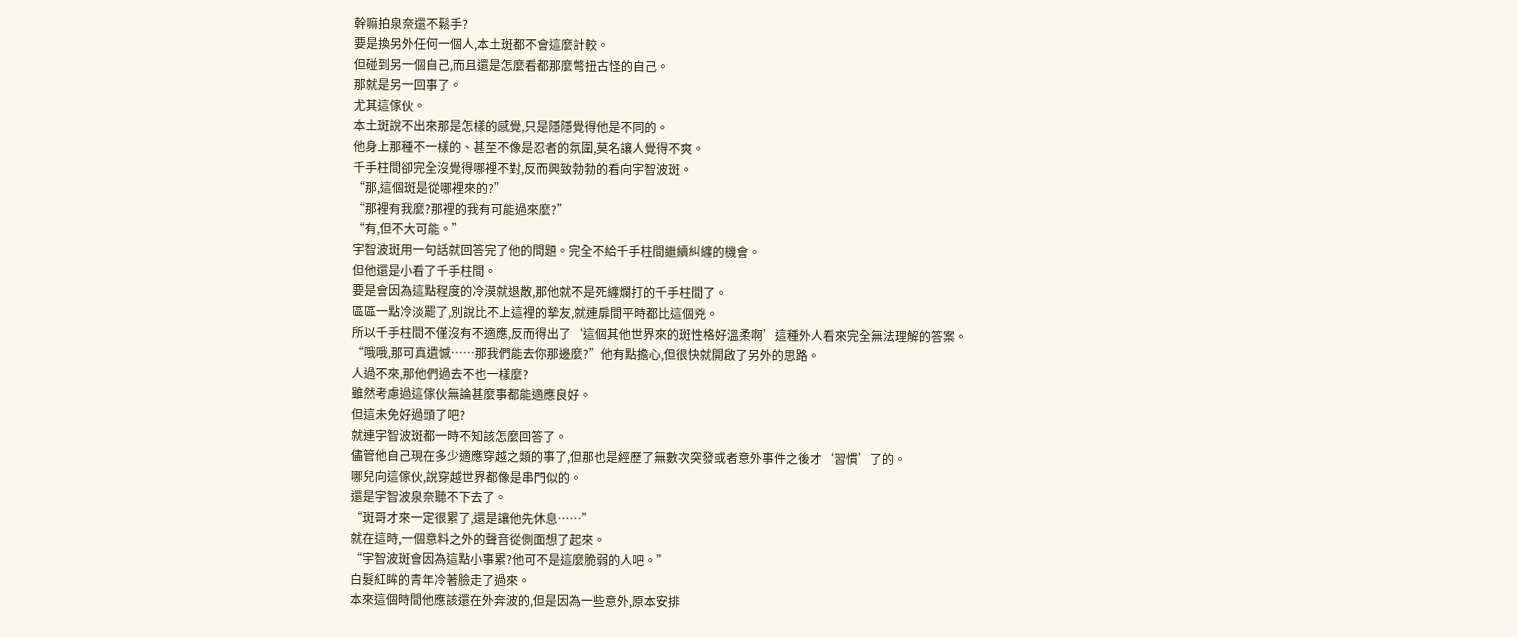幹嘛拍泉奈還不鬆手?
要是換另外任何一個人,本土斑都不會這麼計較。
但碰到另一個自己,而且還是怎麼看都那麼彆扭古怪的自己。
那就是另一回事了。
尤其這傢伙。
本土斑說不出來那是怎樣的感覺,只是隱隱覺得他是不同的。
他身上那種不一樣的、甚至不像是忍者的氛圍,莫名讓人覺得不爽。
千手柱間卻完全沒覺得哪裡不對,反而興致勃勃的看向宇智波斑。
“那,這個斑是從哪裡來的?”
“那裡有我麼?那裡的我有可能過來麼?”
“有,但不大可能。”
宇智波斑用一句話就回答完了他的問題。完全不給千手柱間繼續糾纏的機會。
但他還是小看了千手柱間。
要是會因為這點程度的冷漠就退散,那他就不是死纏爛打的千手柱間了。
區區一點冷淡罷了,別說比不上這裡的摯友,就連扉間平時都比這個兇。
所以千手柱間不僅沒有不適應,反而得出了‘這個其他世界來的斑性格好溫柔啊’這種外人看來完全無法理解的答案。
“哦哦,那可真遺憾……那我們能去你那邊麼?”他有點擔心,但很快就開啟了另外的思路。
人過不來,那他們過去不也一樣麼?
雖然考慮過這傢伙無論甚麼事都能適應良好。
但這未免好過頭了吧?
就連宇智波斑都一時不知該怎麼回答了。
儘管他自己現在多少適應穿越之類的事了,但那也是經歷了無數次突發或者意外事件之後才‘習慣’了的。
哪兒向這傢伙,說穿越世界都像是串門似的。
還是宇智波泉奈聽不下去了。
“斑哥才來一定很累了,還是讓他先休息……”
就在這時,一個意料之外的聲音從側面想了起來。
“宇智波斑會因為這點小事累?他可不是這麼脆弱的人吧。”
白髮紅眸的青年冷著臉走了過來。
本來這個時間他應該還在外奔波的,但是因為一些意外,原本安排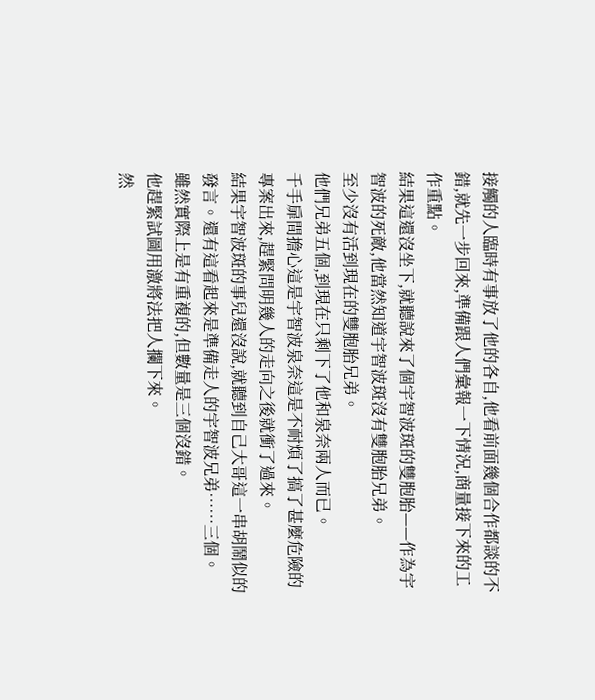接觸的人臨時有事放了他的各自,他看前面幾個合作都談的不錯,就先一步回來,準備跟人們彙報一下情況,商量接下來的工作重點。
結果這還沒坐下,就聽說來了個宇智波斑的雙胞胎——作為宇智波的死敵,他當然知道宇智波斑沒有雙胞胎兄弟。
至少沒有活到現在的雙胞胎兄弟。
他們兄弟五個,到現在只剩下了他和泉奈兩人而已。
千手扉間擔心這是宇智波泉奈這是不耐煩了搞了甚麼危險的專案出來,趕緊問明幾人的走向之後就衝了過來。
結果宇智波斑的事兒還沒說,就聽到自己大哥這一串胡鬧似的發言。還有這看起來是準備走人的宇智波兄弟……三個。
雖然實際上是有重複的,但數量是三個沒錯。
他趕緊試圖用激將法把人攔下來。
然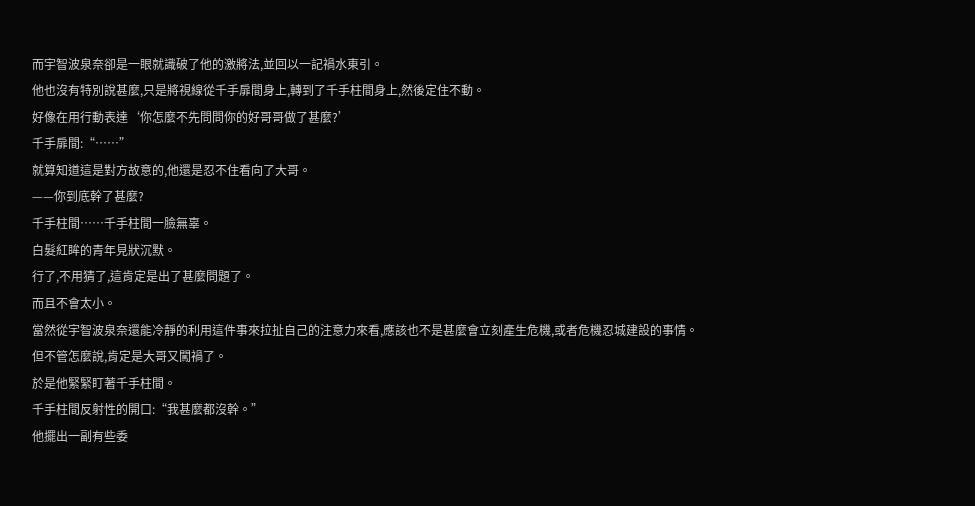而宇智波泉奈卻是一眼就識破了他的激將法,並回以一記禍水東引。
他也沒有特別說甚麼,只是將視線從千手扉間身上,轉到了千手柱間身上,然後定住不動。
好像在用行動表達‘你怎麼不先問問你的好哥哥做了甚麼?’
千手扉間:“……”
就算知道這是對方故意的,他還是忍不住看向了大哥。
——你到底幹了甚麼?
千手柱間……千手柱間一臉無辜。
白髮紅眸的青年見狀沉默。
行了,不用猜了,這肯定是出了甚麼問題了。
而且不會太小。
當然從宇智波泉奈還能冷靜的利用這件事來拉扯自己的注意力來看,應該也不是甚麼會立刻產生危機,或者危機忍城建設的事情。
但不管怎麼說,肯定是大哥又闖禍了。
於是他緊緊盯著千手柱間。
千手柱間反射性的開口:“我甚麼都沒幹。”
他擺出一副有些委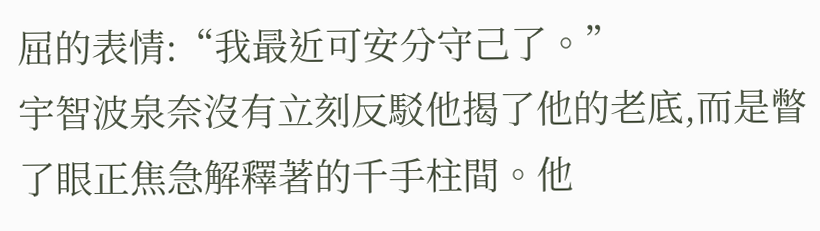屈的表情:“我最近可安分守己了。”
宇智波泉奈沒有立刻反駁他揭了他的老底,而是瞥了眼正焦急解釋著的千手柱間。他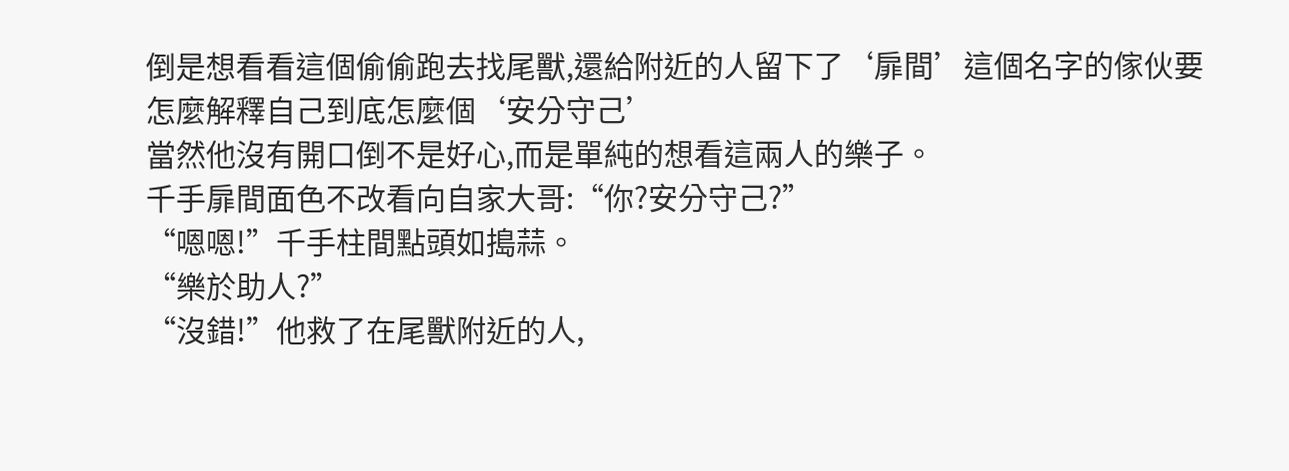倒是想看看這個偷偷跑去找尾獸,還給附近的人留下了‘扉間’這個名字的傢伙要怎麼解釋自己到底怎麼個‘安分守己’
當然他沒有開口倒不是好心,而是單純的想看這兩人的樂子。
千手扉間面色不改看向自家大哥:“你?安分守己?”
“嗯嗯!”千手柱間點頭如搗蒜。
“樂於助人?”
“沒錯!”他救了在尾獸附近的人,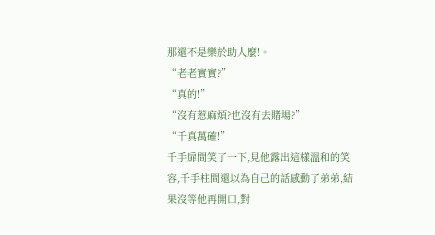那還不是樂於助人麼!。
“老老實實?”
“真的!”
“沒有惹麻煩?也沒有去賭場?”
“千真萬確!”
千手扉間笑了一下,見他露出這樣溫和的笑容,千手柱間還以為自己的話感動了弟弟,結果沒等他再開口,對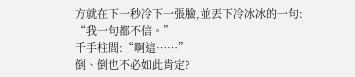方就在下一秒冷下一張臉,並丟下冷冰冰的一句:
“我一句都不信。”
千手柱間:“啊這……”
倒、倒也不必如此肯定?